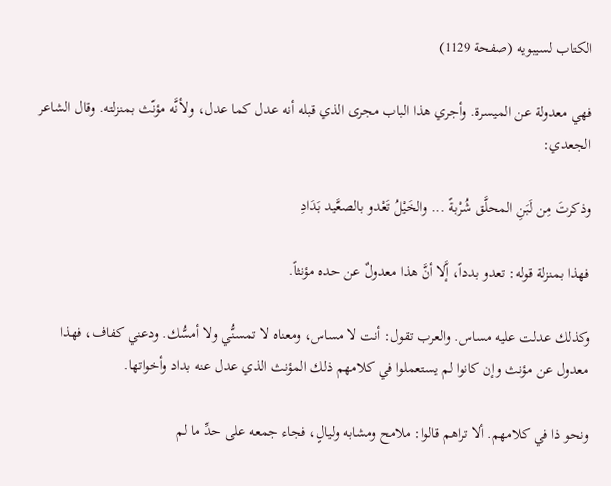الكتاب لسيبويه (صفحة 1129)

فهي معدولة عن الميسرة. وأجري هذا الباب مجرى الذي قبله أنه عدل كما عدل، ولأنَّه مؤنّث بمنزلته. وقال الشاعر الجعدي:

وذكرتَ مِن لَبَنِ المحلَّق شُرْبةً ... والخَيْلُ تَعْدو بالصعَّيد بَدَادِ

فهذا بمنزلة قوله: تعدو بدداً، إَّلا أنَّ هذا معدولٌ عن حده مؤنثاً.

وكذلك عدلت عليه مساس. والعرب تقول: أنت لا مساس، ومعناه لا تمسنُّي ولا أمسُّك. ودعني كفاف، فهذا معدول عن مؤنث وإن كانوا لم يستعملوا في كلامهم ذلك المؤنث الذي عدل عنه بداد وأخواتها.

ونحو ذا في كلامهم. ألا تراهم قالوا: ملامح ومشابه وليالٍ، فجاء جمعه على حدِّ ما لم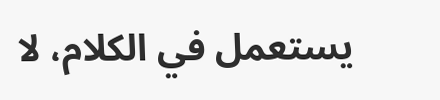يستعمل في الكلام، لا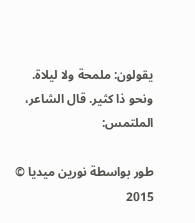يقولون: ملمحة ولا ليلاة. ونحو ذا كثير. قال الشاعر، الملتمس:

طور بواسطة نورين ميديا © 2015